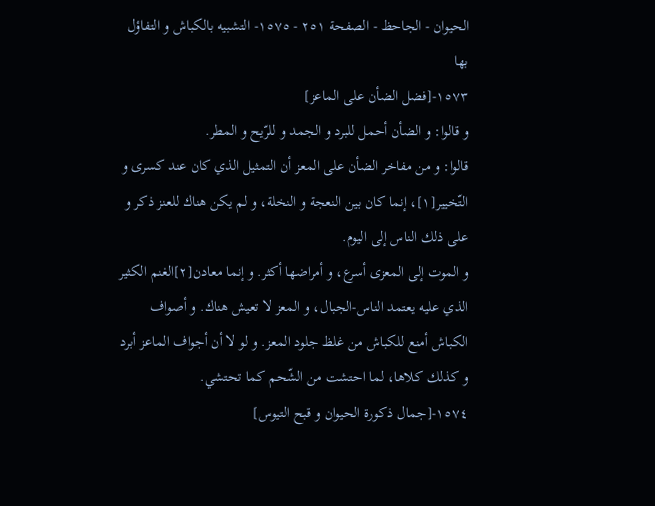الحيوان - الجاحظ - الصفحة ٢٥١ - ١٥٧٥- التشبيه بالكباش و التفاؤل بها
١٥٧٣-[فضل الضأن على الماعز]
و قالوا: و الضأن أحمل للبرد و الجمد و للرّيح و المطر.
قالوا: و من مفاخر الضأن على المعز أن التمثيل الذي كان عند كسرى و التّخيير[١]، إنما كان بين النعجة و النخلة، و لم يكن هناك للعنز ذكر و على ذلك الناس إلى اليوم.
و الموت إلى المعزى أسرع، و أمراضها أكثر. و إنما معادن[٢]الغنم الكثير الذي عليه يعتمد الناس-الجبال، و المعز لا تعيش هناك. و أصواف الكباش أمنع للكباش من غلظ جلود المعز. و لو لا أن أجواف الماعز أبرد و كذلك كلاها، لما احتشت من الشّحم كما تحتشي.
١٥٧٤-[جمال ذكورة الحيوان و قبح التيوس]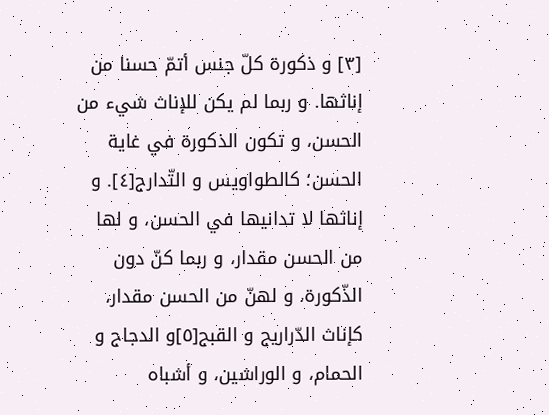[٣] و ذكورة كلّ جنس أتمّ حسنا من إناثها. و ربما لم يكن للإناث شيء من الحسن، و تكون الذكورة في غاية الحسن؛ كالطواويس و التّدارج[٤]. و إناثها لا تدانيها في الحسن، و لها من الحسن مقدار، و ربما كنّ دون الذّكورة، و لهنّ من الحسن مقدار، كإناث الدّراريج و القبج[٥]و الدجاج و الحمام، و الوراشين، و أشباه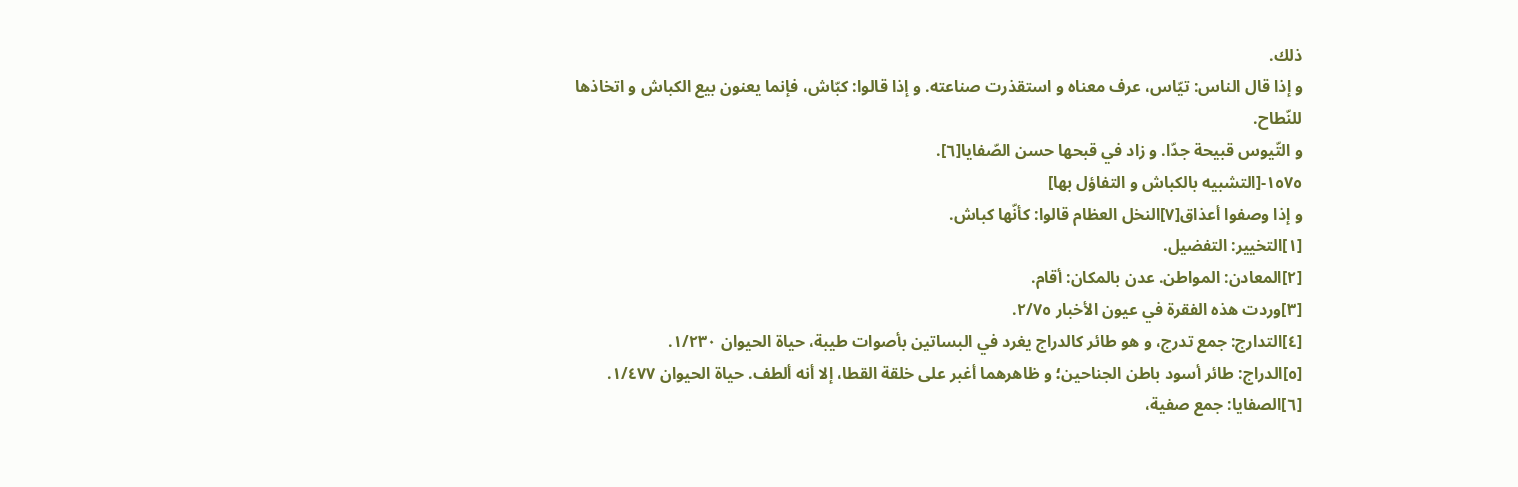ذلك.
و إذا قال الناس: تيّاس، عرف معناه و استقذرت صناعته. و إذا قالوا: كبّاش، فإنما يعنون بيع الكباش و اتخاذها للنّطاح.
و التّيوس قبيحة جدّا. و زاد في قبحها حسن الصّفايا[٦].
١٥٧٥-[التشبيه بالكباش و التفاؤل بها]
و إذا وصفوا أعذاق[٧]النخل العظام قالوا: كأنّها كباش.
[١]التخيير: التفضيل.
[٢]المعادن: المواطن. عدن بالمكان: أقام.
[٣]وردت هذه الفقرة في عيون الأخبار ٢/٧٥.
[٤]التدارج: جمع تدرج، و هو طائر كالدراج يغرد في البساتين بأصوات طيبة، حياة الحيوان ١/٢٣٠.
[٥]الدراج: طائر أسود باطن الجناحين؛ و ظاهرهما أغبر على خلقة القطا، إلا أنه ألطف. حياة الحيوان ١/٤٧٧.
[٦]الصفايا: جمع صفية،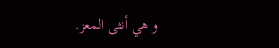و هي أنثى المعز.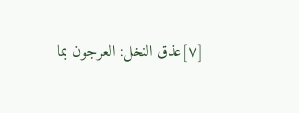[٧]عذق النخل: العرجون بما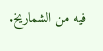فيه من الشماريخ.